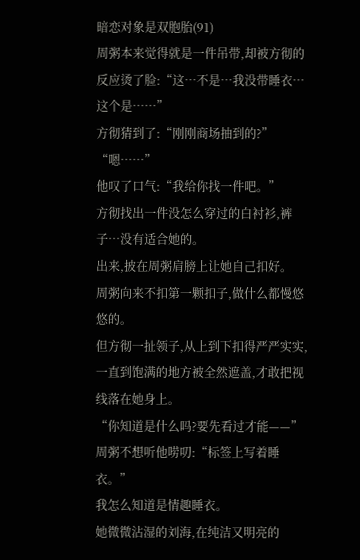暗恋对象是双胞胎(91)
周粥本来觉得就是一件吊带,却被方彻的反应烫了脸:“这…不是…我没带睡衣…这个是……”
方彻猜到了:“刚刚商场抽到的?”
“嗯……”
他叹了口气:“我给你找一件吧。”
方彻找出一件没怎么穿过的白衬衫,裤子…没有适合她的。
出来,披在周粥肩膀上让她自己扣好。
周粥向来不扣第一颗扣子,做什么都慢悠悠的。
但方彻一扯领子,从上到下扣得严严实实,一直到饱满的地方被全然遮盖,才敢把视线落在她身上。
“你知道是什么吗?要先看过才能——”
周粥不想听他唠叨:“标签上写着睡衣。”
我怎么知道是情趣睡衣。
她微微沾湿的刘海,在纯洁又明亮的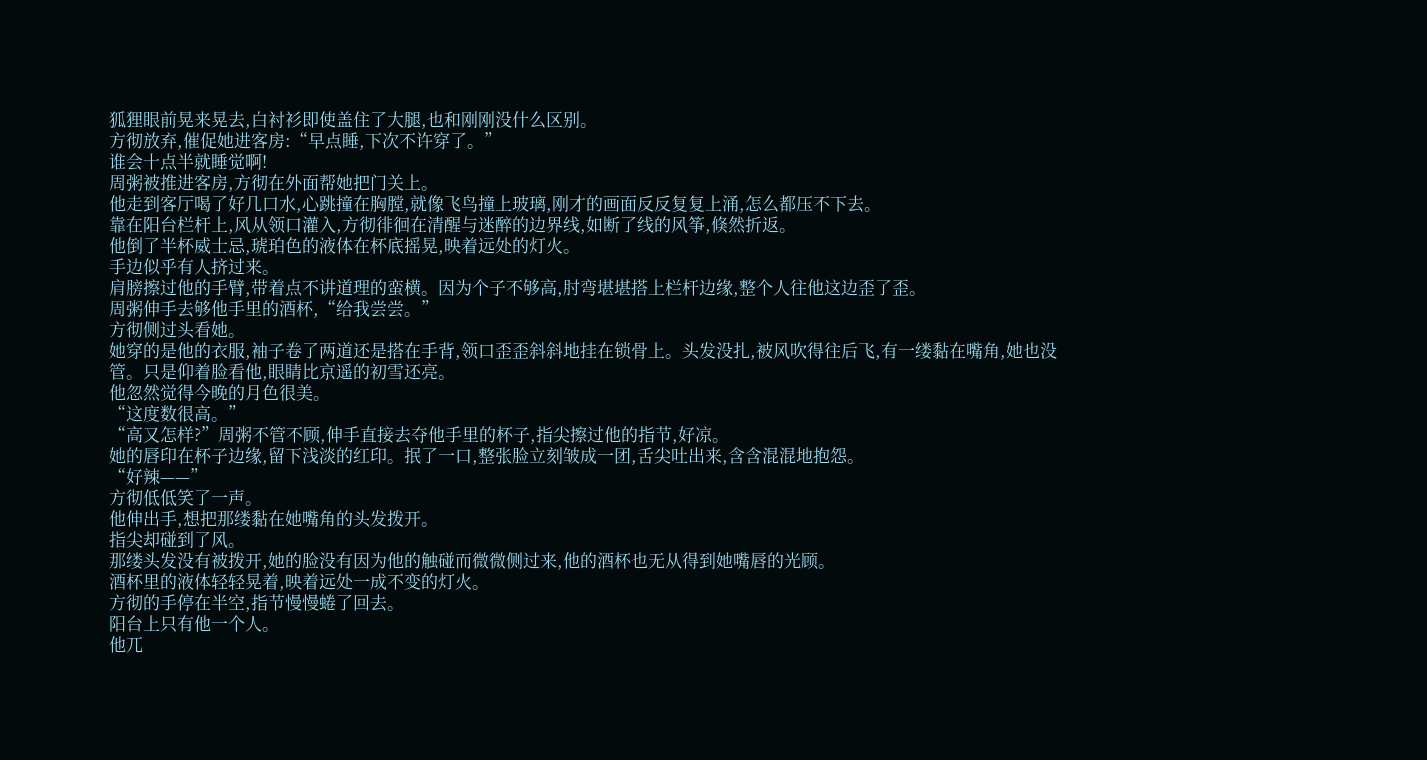狐狸眼前晃来晃去,白衬衫即使盖住了大腿,也和刚刚没什么区别。
方彻放弃,催促她进客房:“早点睡,下次不许穿了。”
谁会十点半就睡觉啊!
周粥被推进客房,方彻在外面帮她把门关上。
他走到客厅喝了好几口水,心跳撞在胸膛,就像飞鸟撞上玻璃,刚才的画面反反复复上涌,怎么都压不下去。
靠在阳台栏杆上,风从领口灌入,方彻徘徊在清醒与迷醉的边界线,如断了线的风筝,倏然折返。
他倒了半杯威士忌,琥珀色的液体在杯底摇晃,映着远处的灯火。
手边似乎有人挤过来。
肩膀擦过他的手臂,带着点不讲道理的蛮横。因为个子不够高,肘弯堪堪搭上栏杆边缘,整个人往他这边歪了歪。
周粥伸手去够他手里的酒杯,“给我尝尝。”
方彻侧过头看她。
她穿的是他的衣服,袖子卷了两道还是搭在手背,领口歪歪斜斜地挂在锁骨上。头发没扎,被风吹得往后飞,有一缕黏在嘴角,她也没管。只是仰着脸看他,眼睛比京遥的初雪还亮。
他忽然觉得今晚的月色很美。
“这度数很高。”
“高又怎样?”周粥不管不顾,伸手直接去夺他手里的杯子,指尖擦过他的指节,好凉。
她的唇印在杯子边缘,留下浅淡的红印。抿了一口,整张脸立刻皱成一团,舌尖吐出来,含含混混地抱怨。
“好辣——”
方彻低低笑了一声。
他伸出手,想把那缕黏在她嘴角的头发拨开。
指尖却碰到了风。
那缕头发没有被拨开,她的脸没有因为他的触碰而微微侧过来,他的酒杯也无从得到她嘴唇的光顾。
酒杯里的液体轻轻晃着,映着远处一成不变的灯火。
方彻的手停在半空,指节慢慢蜷了回去。
阳台上只有他一个人。
他兀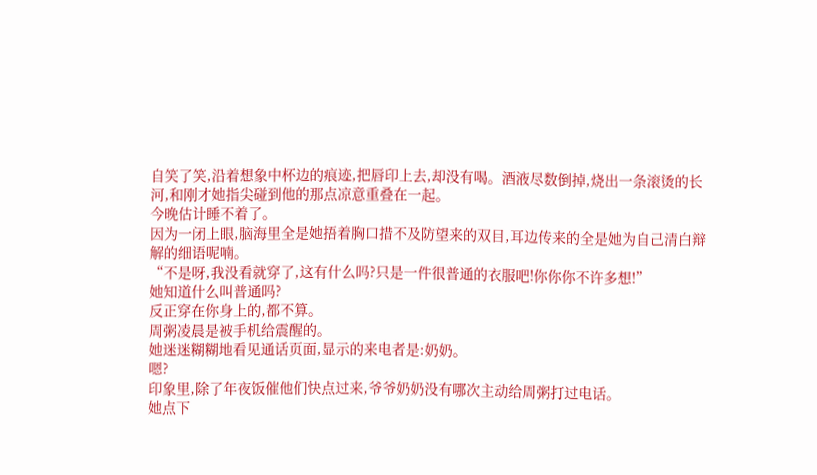自笑了笑,沿着想象中杯边的痕迹,把唇印上去,却没有喝。酒液尽数倒掉,烧出一条滚烫的长河,和刚才她指尖碰到他的那点凉意重叠在一起。
今晚估计睡不着了。
因为一闭上眼,脑海里全是她捂着胸口措不及防望来的双目,耳边传来的全是她为自己清白辩解的细语呢喃。
“不是呀,我没看就穿了,这有什么吗?只是一件很普通的衣服吧!你你你不许多想!”
她知道什么叫普通吗?
反正穿在你身上的,都不算。
周粥凌晨是被手机给震醒的。
她迷迷糊糊地看见通话页面,显示的来电者是:奶奶。
嗯?
印象里,除了年夜饭催他们快点过来,爷爷奶奶没有哪次主动给周粥打过电话。
她点下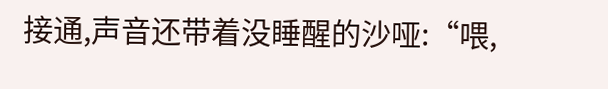接通,声音还带着没睡醒的沙哑:“喂,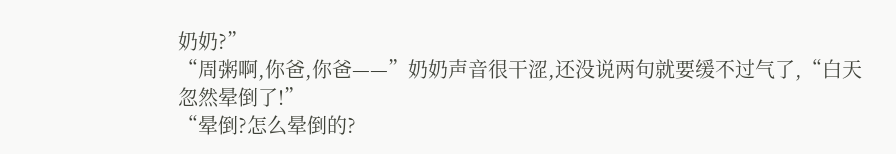奶奶?”
“周粥啊,你爸,你爸——”奶奶声音很干涩,还没说两句就要缓不过气了,“白天忽然晕倒了!”
“晕倒?怎么晕倒的?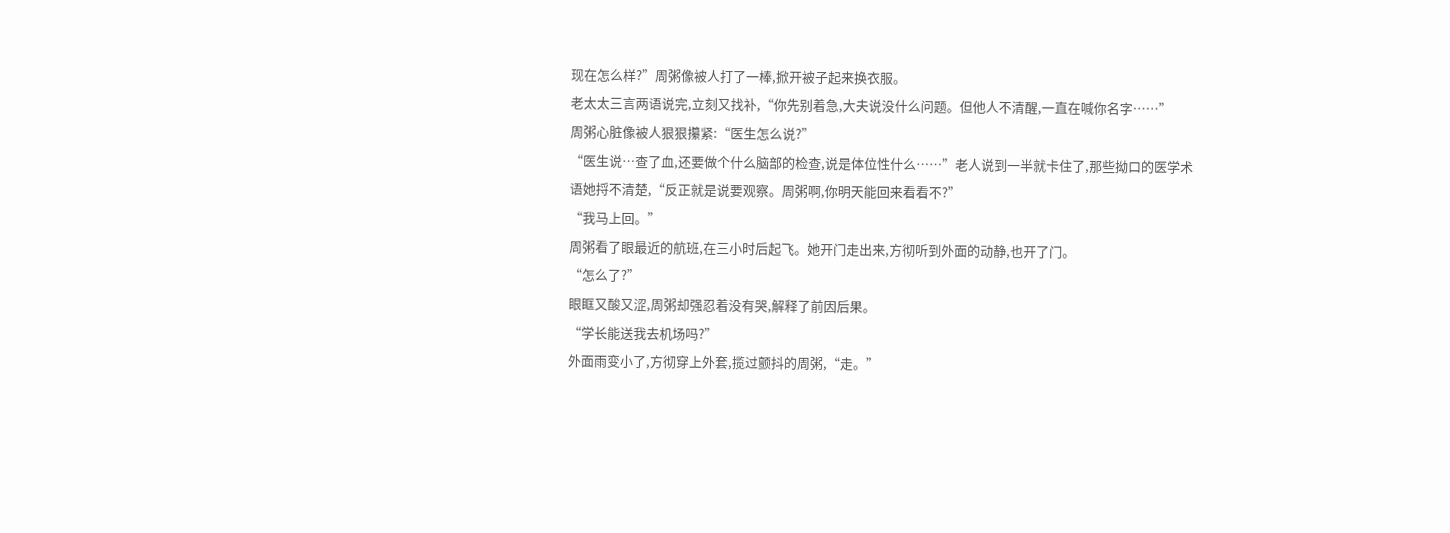现在怎么样?”周粥像被人打了一棒,掀开被子起来换衣服。
老太太三言两语说完,立刻又找补,“你先别着急,大夫说没什么问题。但他人不清醒,一直在喊你名字……”
周粥心脏像被人狠狠攥紧:“医生怎么说?”
“医生说…查了血,还要做个什么脑部的检查,说是体位性什么……”老人说到一半就卡住了,那些拗口的医学术语她捋不清楚,“反正就是说要观察。周粥啊,你明天能回来看看不?”
“我马上回。”
周粥看了眼最近的航班,在三小时后起飞。她开门走出来,方彻听到外面的动静,也开了门。
“怎么了?”
眼眶又酸又涩,周粥却强忍着没有哭,解释了前因后果。
“学长能送我去机场吗?”
外面雨变小了,方彻穿上外套,揽过颤抖的周粥,“走。”